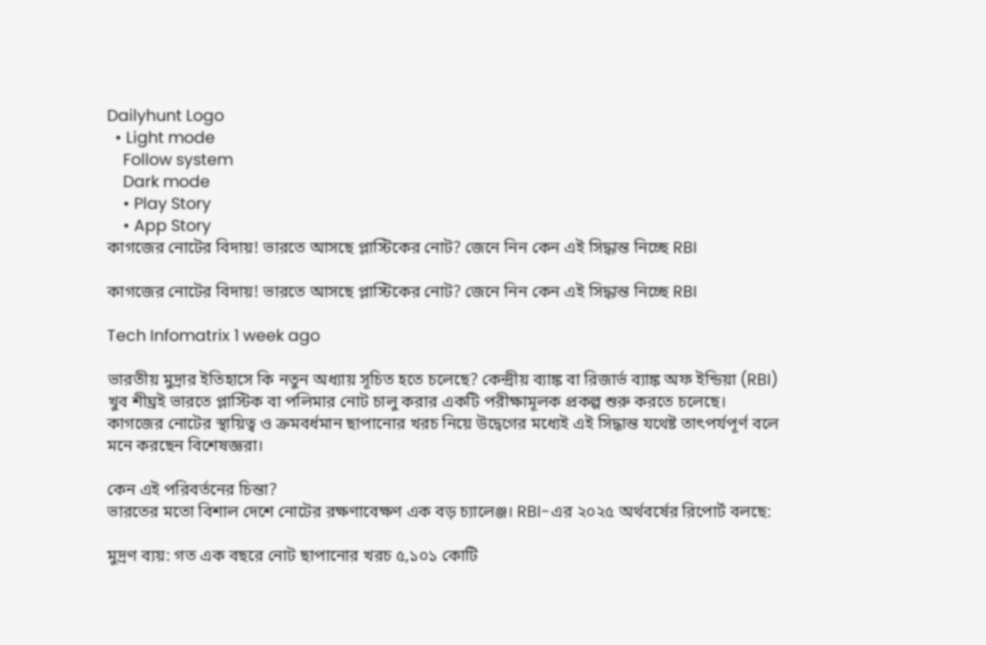Dailyhunt Logo
  • Light mode
    Follow system
    Dark mode
    • Play Story
    • App Story
কাগজের নোটের বিদায়! ভারতে আসছে প্লাস্টিকের নোট? জেনে নিন কেন এই সিদ্ধান্ত নিচ্ছে RBI

কাগজের নোটের বিদায়! ভারতে আসছে প্লাস্টিকের নোট? জেনে নিন কেন এই সিদ্ধান্ত নিচ্ছে RBI

Tech Infomatrix 1 week ago

ভারতীয় মুদ্রার ইতিহাসে কি নতুন অধ্যায় সূচিত হতে চলেছে? কেন্দ্রীয় ব্যাঙ্ক বা রিজার্ভ ব্যাঙ্ক অফ ইন্ডিয়া (RBI) খুব শীঘ্রই ভারতে প্লাস্টিক বা পলিমার নোট চালু করার একটি পরীক্ষামূলক প্রকল্প শুরু করতে চলেছে। কাগজের নোটের স্থায়িত্ব ও ক্রমবর্ধমান ছাপানোর খরচ নিয়ে উদ্বেগের মধ্যেই এই সিদ্ধান্ত যথেষ্ট তাৎপর্যপূর্ণ বলে মনে করছেন বিশেষজ্ঞরা।

কেন এই পরিবর্তনের চিন্তা?
ভারতের মতো বিশাল দেশে নোটের রক্ষণাবেক্ষণ এক বড় চ্যালেঞ্জ। RBI-এর ২০২৫ অর্থবর্ষের রিপোর্ট বলছে:

মুদ্রণ ব্যয়: গত এক বছরে নোট ছাপানোর খরচ ৫,১০১ কোটি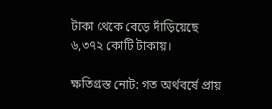টাকা থেকে বেড়ে দাঁড়িয়েছে ৬,৩৭২ কোটি টাকায়।

ক্ষতিগ্রস্ত নোট: গত অর্থবর্ষে প্রায়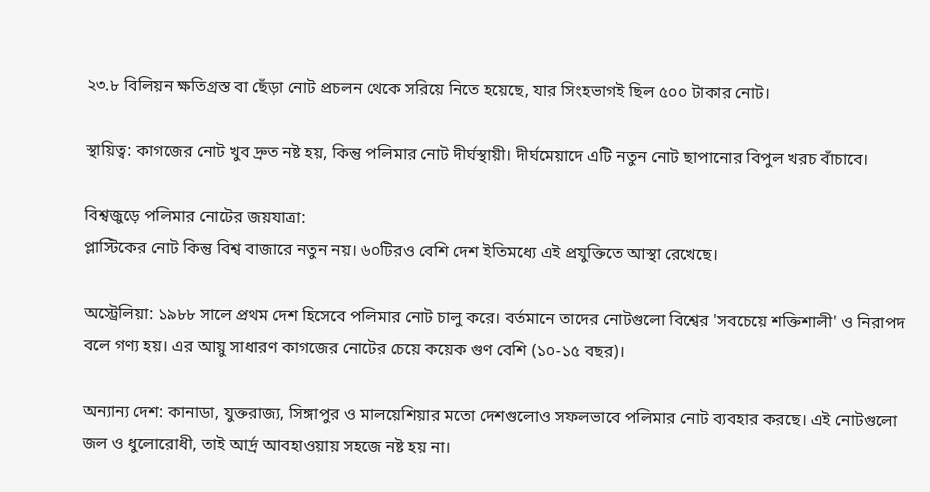২৩.৮ বিলিয়ন ক্ষতিগ্রস্ত বা ছেঁড়া নোট প্রচলন থেকে সরিয়ে নিতে হয়েছে, যার সিংহভাগই ছিল ৫০০ টাকার নোট।

স্থায়িত্ব: কাগজের নোট খুব দ্রুত নষ্ট হয়, কিন্তু পলিমার নোট দীর্ঘস্থায়ী। দীর্ঘমেয়াদে এটি নতুন নোট ছাপানোর বিপুল খরচ বাঁচাবে।

বিশ্বজুড়ে পলিমার নোটের জয়যাত্রা:
প্লাস্টিকের নোট কিন্তু বিশ্ব বাজারে নতুন নয়। ৬০টিরও বেশি দেশ ইতিমধ্যে এই প্রযুক্তিতে আস্থা রেখেছে।

অস্ট্রেলিয়া: ১৯৮৮ সালে প্রথম দেশ হিসেবে পলিমার নোট চালু করে। বর্তমানে তাদের নোটগুলো বিশ্বের 'সবচেয়ে শক্তিশালী' ও নিরাপদ বলে গণ্য হয়। এর আয়ু সাধারণ কাগজের নোটের চেয়ে কয়েক গুণ বেশি (১০-১৫ বছর)।

অন্যান্য দেশ: কানাডা, যুক্তরাজ্য, সিঙ্গাপুর ও মালয়েশিয়ার মতো দেশগুলোও সফলভাবে পলিমার নোট ব্যবহার করছে। এই নোটগুলো জল ও ধুলোরোধী, তাই আর্দ্র আবহাওয়ায় সহজে নষ্ট হয় না।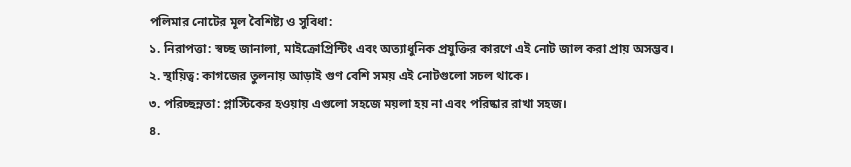পলিমার নোটের মূল বৈশিষ্ট্য ও সুবিধা:
১. নিরাপত্তা: স্বচ্ছ জানালা, মাইক্রোপ্রিন্টিং এবং অত্যাধুনিক প্রযুক্তির কারণে এই নোট জাল করা প্রায় অসম্ভব।
২. স্থায়িত্ব: কাগজের তুলনায় আড়াই গুণ বেশি সময় এই নোটগুলো সচল থাকে।
৩. পরিচ্ছন্নতা: প্লাস্টিকের হওয়ায় এগুলো সহজে ময়লা হয় না এবং পরিষ্কার রাখা সহজ।
৪.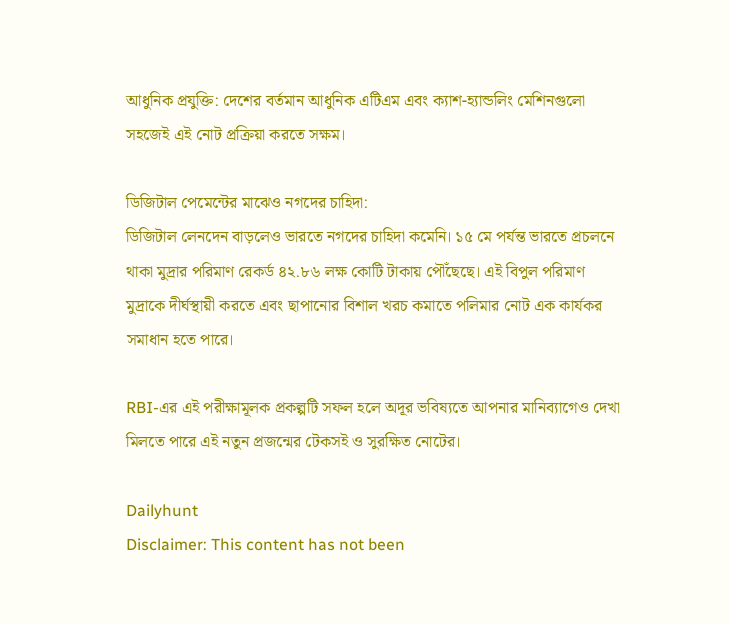আধুনিক প্রযুক্তি: দেশের বর্তমান আধুনিক এটিএম এবং ক্যাশ-হ্যান্ডলিং মেশিনগুলো সহজেই এই নোট প্রক্রিয়া করতে সক্ষম।

ডিজিটাল পেমেন্টের মাঝেও নগদের চাহিদা:
ডিজিটাল লেনদেন বাড়লেও ভারতে নগদের চাহিদা কমেনি। ১৫ মে পর্যন্ত ভারতে প্রচলনে থাকা মুদ্রার পরিমাণ রেকর্ড ৪২.৮৬ লক্ষ কোটি টাকায় পৌঁছেছে। এই বিপুল পরিমাণ মুদ্রাকে দীর্ঘস্থায়ী করতে এবং ছাপানোর বিশাল খরচ কমাতে পলিমার নোট এক কার্যকর সমাধান হতে পারে।

RBI-এর এই পরীক্ষামূলক প্রকল্পটি সফল হলে অদূর ভবিষ্যতে আপনার মানিব্যাগেও দেখা মিলতে পারে এই নতুন প্রজন্মের টেকসই ও সুরক্ষিত নোটের।

Dailyhunt
Disclaimer: This content has not been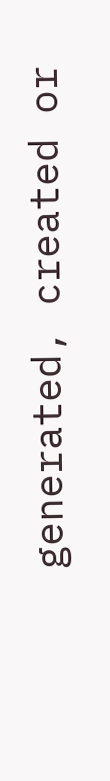generated, created or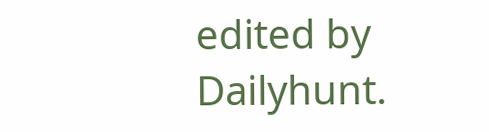edited by Dailyhunt.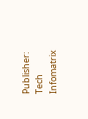Publisher: Tech Infomatrix